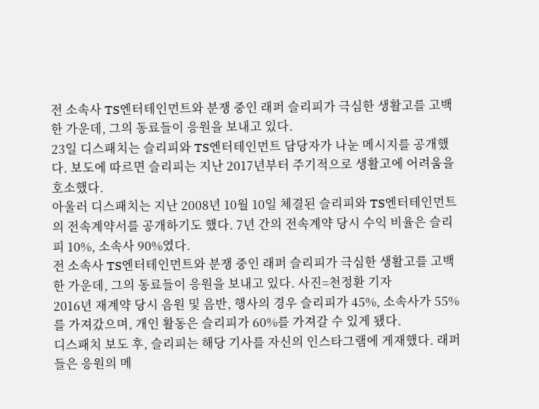전 소속사 TS엔터테인먼트와 분쟁 중인 래퍼 슬리피가 극심한 생활고를 고백한 가운데, 그의 동료들이 응원을 보내고 있다.
23일 디스패치는 슬리피와 TS엔터테인먼트 담당자가 나눈 메시지를 공개했다. 보도에 따르면 슬리피는 지난 2017년부터 주기적으로 생활고에 어려움을 호소했다.
아울러 디스패치는 지난 2008년 10월 10일 체결된 슬리피와 TS엔터테인먼트의 전속계약서를 공개하기도 했다. 7년 간의 전속계약 당시 수익 비율은 슬리피 10%, 소속사 90%였다.
전 소속사 TS엔터테인먼트와 분쟁 중인 래퍼 슬리피가 극심한 생활고를 고백한 가운데, 그의 동료들이 응원을 보내고 있다. 사진=천정환 기자
2016년 재계약 당시 음원 및 음반, 행사의 경우 슬리피가 45%, 소속사가 55%를 가져갔으며, 개인 활동은 슬리피가 60%를 가져갈 수 있게 됐다.
디스패치 보도 후, 슬리피는 해당 기사를 자신의 인스타그램에 게재했다. 래퍼들은 응원의 메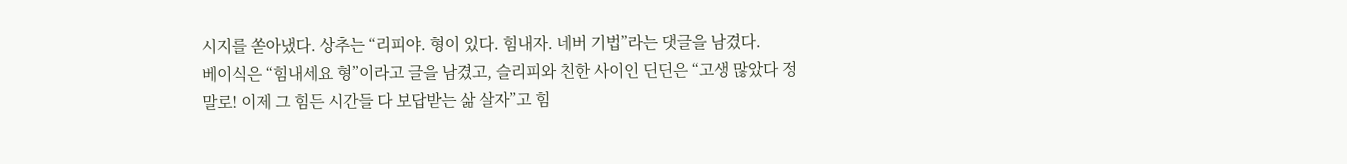시지를 쏟아냈다. 상추는 “리피야. 형이 있다. 힘내자. 네버 기법”라는 댓글을 남겼다.
베이식은 “힘내세요 형”이라고 글을 남겼고, 슬리피와 친한 사이인 딘딘은 “고생 많았다 정말로! 이제 그 힘든 시간들 다 보답받는 삶 살자”고 힘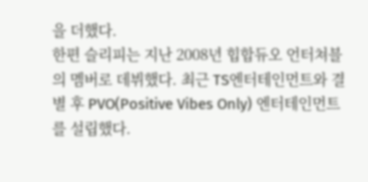을 더했다.
한편 슬리피는 지난 2008년 힙합듀오 언터쳐블의 멤버로 데뷔했다. 최근 TS엔터테인먼트와 결별 후 PVO(Positive Vibes Only) 엔터테인먼트를 설립했다.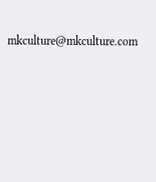mkculture@mkculture.com